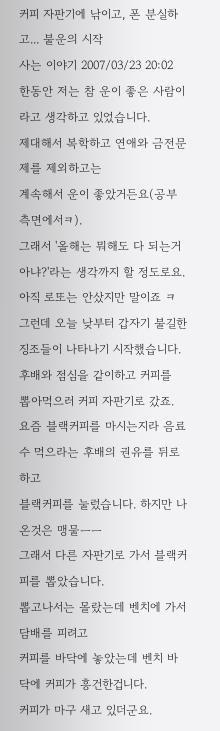커피 자판기에 낚이고, 폰 분실하고... 불운의 시작
사는 이야기 2007/03/23 20:02 한동안 저는 참 운이 좋은 사람이라고 생각하고 있었습니다.
제대해서 복학하고 연애와 금전문제를 제외하고는
계속해서 운이 좋았거든요(공부 측면에서ㅋ).
그래서 '올해는 뭐해도 다 되는거 아냐?'라는 생각까지 할 정도로요.
아직 로또는 안샀지만 말이죠 ㅋ
그런데 오늘 낮부터 갑자기 불길한 징조들이 나타나기 시작했습니다.
후배와 점심을 같이하고 커피를 뽑아먹으러 커피 자판기로 갔죠.
요즘 블랙커피를 마시는지라 음료수 먹으라는 후배의 권유를 뒤로하고
블랙커피를 눌렀습니다. 하지만 나온것은 맹물ㅡㅡ
그래서 다른 자판기로 가서 블랙커피를 뽑았습니다.
뽑고나서는 몰랐는데 벤치에 가서 담배를 피려고
커피를 바닥에 놓았는데 벤치 바닥에 커피가 흥건한겁니다.
커피가 마구 새고 있더군요.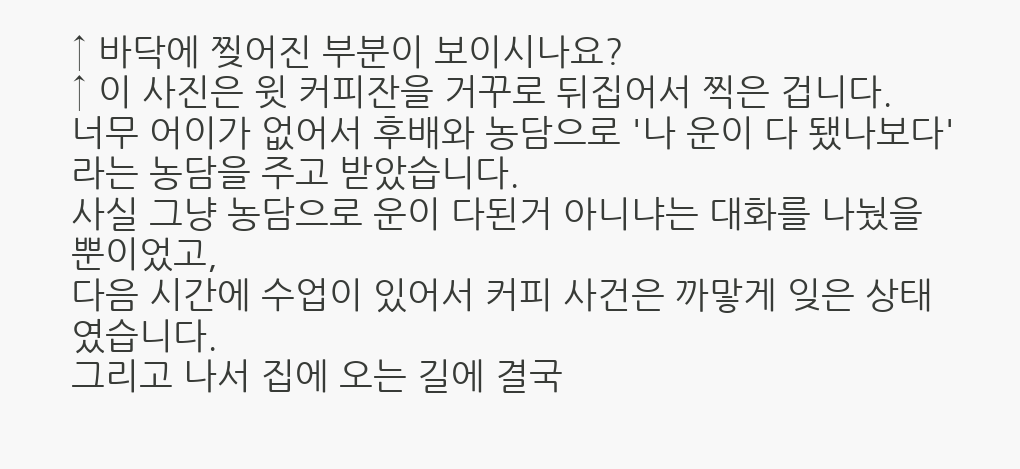↑ 바닥에 찢어진 부분이 보이시나요?
↑ 이 사진은 윗 커피잔을 거꾸로 뒤집어서 찍은 겁니다.
너무 어이가 없어서 후배와 농담으로 '나 운이 다 됐나보다'라는 농담을 주고 받았습니다.
사실 그냥 농담으로 운이 다된거 아니냐는 대화를 나눴을 뿐이었고,
다음 시간에 수업이 있어서 커피 사건은 까맣게 잊은 상태였습니다.
그리고 나서 집에 오는 길에 결국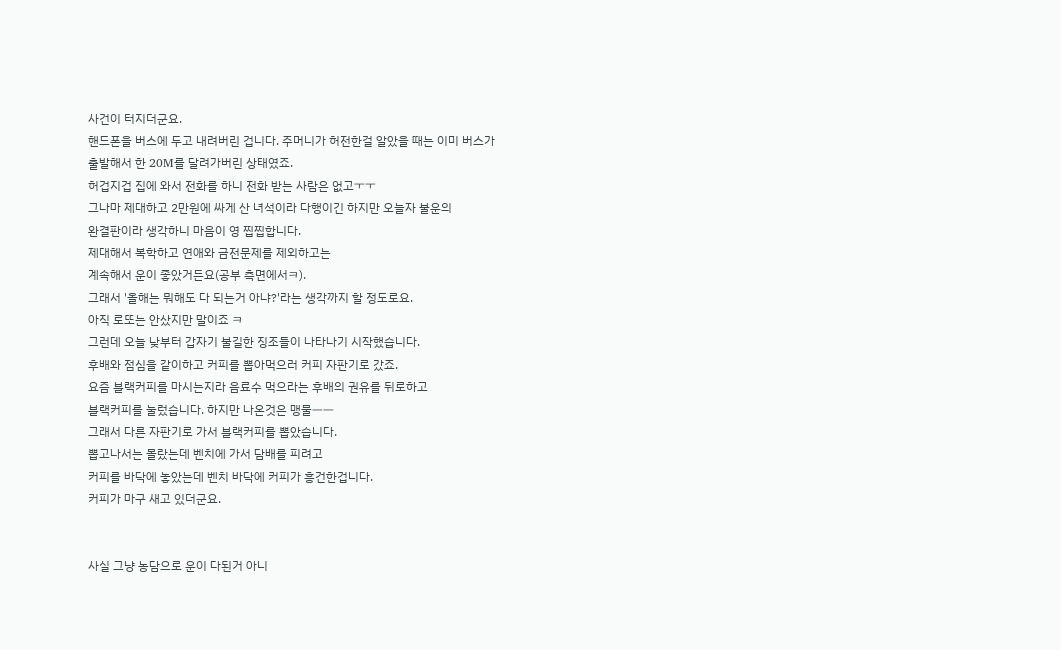사건이 터지더군요.
핸드폰을 버스에 두고 내려버린 겁니다. 주머니가 허전한걸 알았을 때는 이미 버스가
출발해서 한 20M를 달려가버린 상태였죠.
허겁지겁 집에 와서 전화를 하니 전화 받는 사람은 없고ㅜㅜ
그나마 제대하고 2만원에 싸게 산 녀석이라 다행이긴 하지만 오늘자 불운의
완결판이라 생각하니 마음이 영 찝찝합니다.
제대해서 복학하고 연애와 금전문제를 제외하고는
계속해서 운이 좋았거든요(공부 측면에서ㅋ).
그래서 '올해는 뭐해도 다 되는거 아냐?'라는 생각까지 할 정도로요.
아직 로또는 안샀지만 말이죠 ㅋ
그런데 오늘 낮부터 갑자기 불길한 징조들이 나타나기 시작했습니다.
후배와 점심을 같이하고 커피를 뽑아먹으러 커피 자판기로 갔죠.
요즘 블랙커피를 마시는지라 음료수 먹으라는 후배의 권유를 뒤로하고
블랙커피를 눌렀습니다. 하지만 나온것은 맹물ㅡㅡ
그래서 다른 자판기로 가서 블랙커피를 뽑았습니다.
뽑고나서는 몰랐는데 벤치에 가서 담배를 피려고
커피를 바닥에 놓았는데 벤치 바닥에 커피가 흥건한겁니다.
커피가 마구 새고 있더군요.


사실 그냥 농담으로 운이 다된거 아니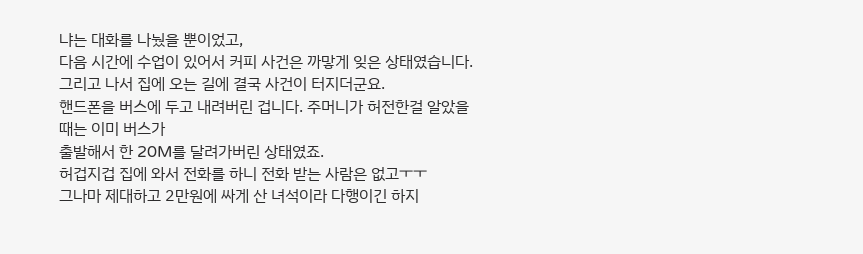냐는 대화를 나눴을 뿐이었고,
다음 시간에 수업이 있어서 커피 사건은 까맣게 잊은 상태였습니다.
그리고 나서 집에 오는 길에 결국 사건이 터지더군요.
핸드폰을 버스에 두고 내려버린 겁니다. 주머니가 허전한걸 알았을 때는 이미 버스가
출발해서 한 20M를 달려가버린 상태였죠.
허겁지겁 집에 와서 전화를 하니 전화 받는 사람은 없고ㅜㅜ
그나마 제대하고 2만원에 싸게 산 녀석이라 다행이긴 하지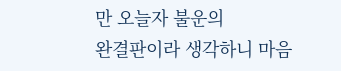만 오늘자 불운의
완결판이라 생각하니 마음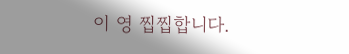이 영 찝찝합니다.